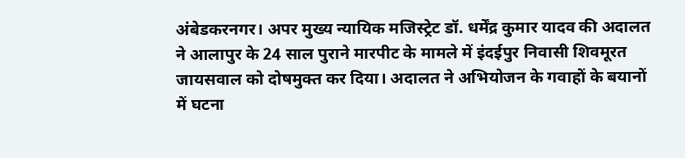अंबेडकरनगर। अपर मुख्य न्यायिक मजिस्ट्रेट डॉ. धर्मेंद्र कुमार यादव की अदालत ने आलापुर के 24 साल पुराने मारपीट के मामले में इंदईपुर निवासी शिवमूरत जायसवाल को दोषमुक्त कर दिया। अदालत ने अभियोजन के गवाहों के बयानों में घटना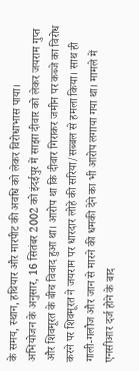के समय, स्थान, हथियार और मारपीट की अवधि को लेकर विरोधाभास पाया।
अभियोजन के अनुसार, 16 सितंबर 2002 को इंदईपुर में साझा दीवार को लेकर जयराम गुप्त और शिवमूरत के बीच विवाद हुआ था। आरोप था कि दीवार गिराकर जमीन पर कब्जे का विरोध करने पर शिवमूरत ने जयराम पर धारदार लोहे की सरिया/सब्बल से हमला किया। साथ ही गाली-गलौज और जान से मारने की धमकी देने का भी आरोप लगाया गया था। मामले में एनसीआर दर्ज होने के बाद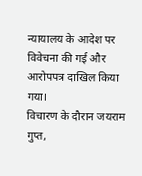न्यायालय के आदेश पर विवेचना की गई और आरोपपत्र दाखिल किया गया।
विचारण के दौरान जयराम गुप्त,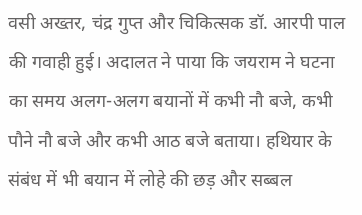वसी अख्तर, चंद्र गुप्त और चिकित्सक डॉ. आरपी पाल की गवाही हुई। अदालत ने पाया कि जयराम ने घटना का समय अलग-अलग बयानों में कभी नौ बजे, कभी पौने नौ बजे और कभी आठ बजे बताया। हथियार के संबंध में भी बयान में लोहे की छड़ और सब्बल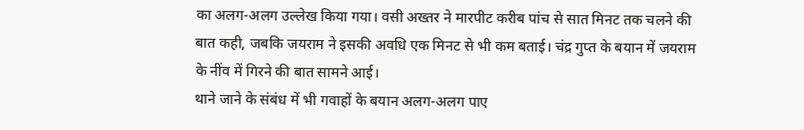का अलग-अलग उल्लेख किया गया। वसी अख्तर ने मारपीट करीब पांच से सात मिनट तक चलने की बात कही, जबकि जयराम ने इसकी अवधि एक मिनट से भी कम बताई। चंद्र गुप्त के बयान में जयराम के नींव में गिरने की बात सामने आई।
थाने जाने के संबंध में भी गवाहों के बयान अलग-अलग पाए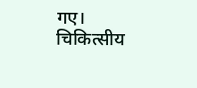गए। चिकित्सीय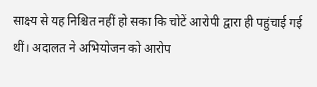साक्ष्य से यह निश्चित नहीं हो सका कि चोटें आरोपी द्वारा ही पहुंचाई गई थीं। अदालत ने अभियोजन को आरोप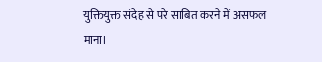युक्तियुक्त संदेह से परे साबित करने में असफल माना।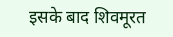इसके बाद शिवमूरत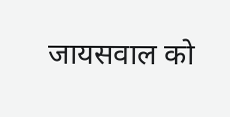जायसवाल को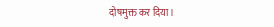दोषमुक्त कर दिया।